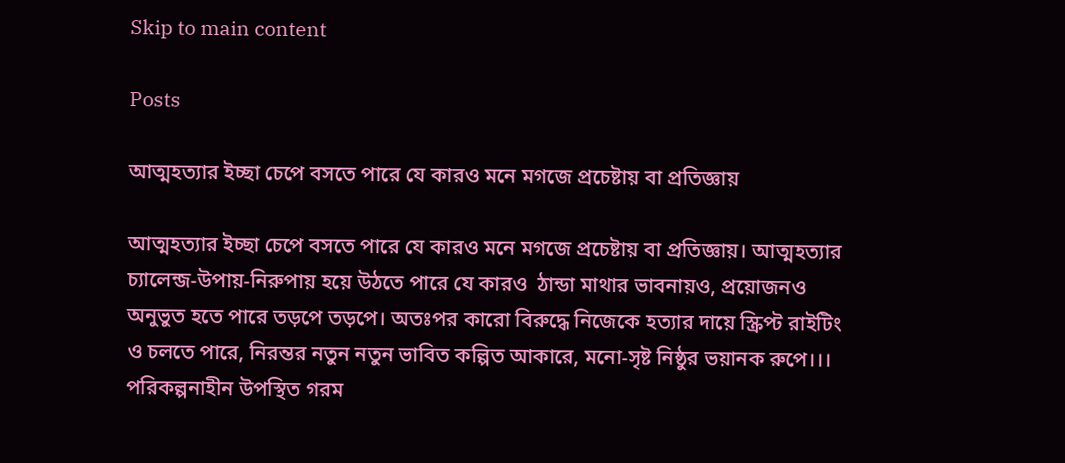Skip to main content

Posts

আত্মহত্যার ইচ্ছা চেপে বসতে পারে যে কারও মনে মগজে প্রচেষ্টায় বা প্রতিজ্ঞায়

আত্মহত্যার ইচ্ছা চেপে বসতে পারে যে কারও মনে মগজে প্রচেষ্টায় বা প্রতিজ্ঞায়। আত্মহত্যার চ্যালেন্জ-উপায়-নিরুপায় হয়ে উঠতে পারে যে কারও  ঠান্ডা মাথার ভাবনায়ও, প্রয়োজনও অনুভুত হতে পারে তড়পে তড়পে। অতঃপর কারো বিরুদ্ধে নিজেকে হত্যার দায়ে স্ক্রিপ্ট রাইটিং ও চলতে পারে, নিরন্তর নতুন নতুন ভাবিত কল্পিত আকারে, মনো-সৃষ্ট নিষ্ঠুর ভয়ানক রুপে।।। পরিকল্পনাহীন উপস্থিত গরম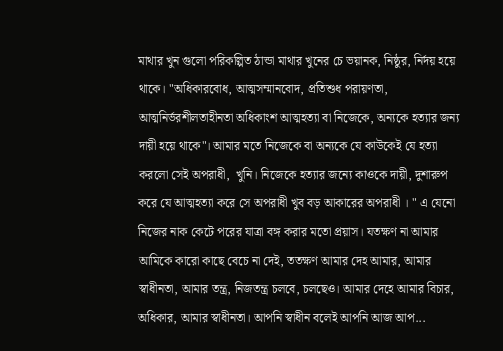মাথার খুন গুলো পরিকল্পিত ঠান্ডা মাথার খুনের চে ভয়ানক, নিষ্ঠুর, নির্দয় হয়ে থাকে। "অধিকারবোধ, আত্মসম্মানবোদ, প্রতিশুধ পরায়ণতা, আত্মনির্ভরশীলতাহীনতা অধিকাংশ আত্মহত্যা বা নিজেকে, অন্যকে হত্যার জন্য দায়ী হয়ে থাকে"। আমার মতে নিজেকে বা অন্যকে যে কাউকেই যে হত্যা করলো সেই অপরাধী,  খুনি। নিজেকে হত্যার জন্যে কাওকে দায়ী, দুশারুপ করে যে আত্মহত্যা করে সে অপরাধী খুব বড় আকারের অপরাধী । " এ যেনো নিজের নাক কেটে পরের যাত্রা বঙ্গ করার মতো প্রয়াস। যতক্ষণ না আমার আমিকে কারো কাছে বেচে না দেই, ততক্ষণ আমার দেহ আমার, আমার স্বাধীনতা, আমার তন্ত্র, নিজতন্ত্র চলবে, চলছেও। আমার দেহে আমার বিচার, অধিকার, আমার স্বাধীনতা। আপনি স্বাধীন বলেই আপনি আজ আপ...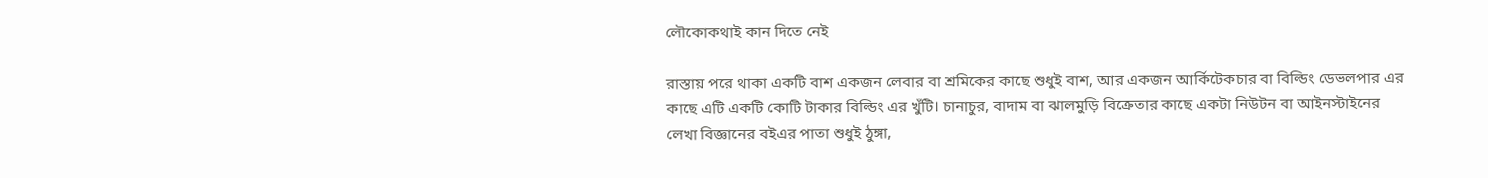লৌকোকথাই কান দিতে নেই

রাস্তায় পরে থাকা একটি বাশ একজন লেবার বা শ্রমিকের কাছে শুধুই বাশ, আর একজন আর্কিটেকচার বা বিল্ডিং ডেভলপার এর কাছে এটি একটি কোটি টাকার বিল্ডিং এর খুঁটি। চানাচুর, বাদাম বা ঝালমুড়ি বিক্রেতার কাছে একটা নিউটন বা আইনস্টাইনের লেখা বিজ্ঞানের বইএর পাতা শুধুই ঠুঙ্গা,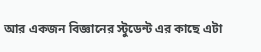আর একজন বিজ্ঞানের স্টুডেন্ট এর কাছে এটা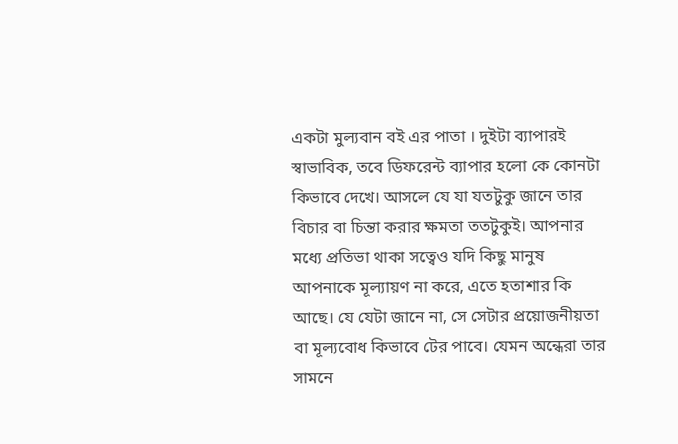একটা মুল্যবান বই এর পাতা । দুইটা ব্যাপারই স্বাভাবিক, তবে ডিফরেন্ট ব্যাপার হলো কে কোনটা কিভাবে দেখে। আসলে যে যা যতটুকু জানে তার বিচার বা চিন্তা করার ক্ষমতা ততটুকুই। আপনার মধ্যে প্রতিভা থাকা সত্বেও যদি কিছু মানুষ আপনাকে মূল্যায়ণ না করে, এতে হতাশার কি আছে। যে যেটা জানে না, সে সেটার প্রয়োজনীয়তা বা মূল্যবোধ কিভাবে টের পাবে। যেমন অন্ধেরা তার সামনে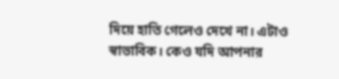দিয়ে হাতি গেলেও দেখে না। এটাও স্বাভাবিক। কেও যদি আপনার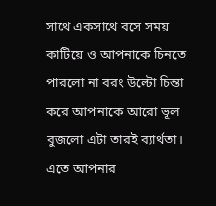সাথে একসাথে বসে সময় কাটিয়ে ও আপনাকে চিনতে পারলো না বরং উল্টো চিন্তা করে আপনাকে আরো ভূল বুজলো এটা তারই ব্যার্থতা। এতে আপনার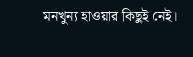মনখুন্য হাওয়ার কিছুই নেই।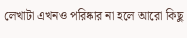লেখাটা এখনও পরিষ্কার না হলে আরো কিছু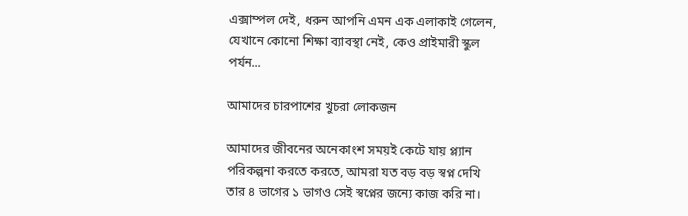এক্সাম্পল দেই, ধরুন আপনি এমন এক এলাকাই গেলেন, যেখানে কোনো শিক্ষা ব্যাবস্থা নেই, কেও প্রাইমারী স্কুল পর্যন...

আমাদের চারপাশের খুচরা লোকজন

আমাদের জীবনের অনেকাংশ সময়ই কেটে যায় প্ল্যান পরিকল্পনা করতে করতে, আমরা যত বড় বড় স্বপ্ন দেখি তার ৪ ভাগের ১ ভাগও সেই স্বপ্নের জন্যে কাজ করি না।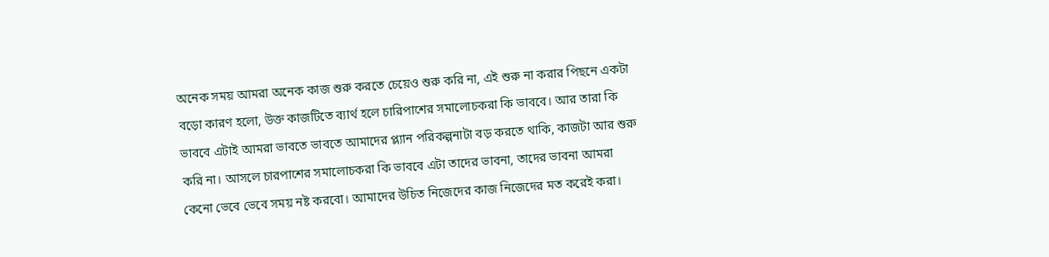অনেক সময় আমরা অনেক কাজ শুরু করতে চেয়েও শুরু করি না, এই শুরু না করার পিছনে একটা বড়ো কারণ হলো, উক্ত কাজটিতে ব্যার্থ হলে চারিপাশের সমালোচকরা কি ভাববে। আর তারা কি ভাববে এটাই আমরা ভাবতে ভাবতে আমাদের প্ল্যান পরিকল্পনাটা বড় করতে থাকি, কাজটা আর শুরু করি না। আসলে চারপাশের সমালোচকরা কি ভাববে এটা তাদের ভাবনা, তাদের ভাবনা আমরা কেনো ভেবে ভেবে সময় নষ্ট করবো। আমাদের উচিত নিজেদের কাজ নিজেদের মত করেই করা।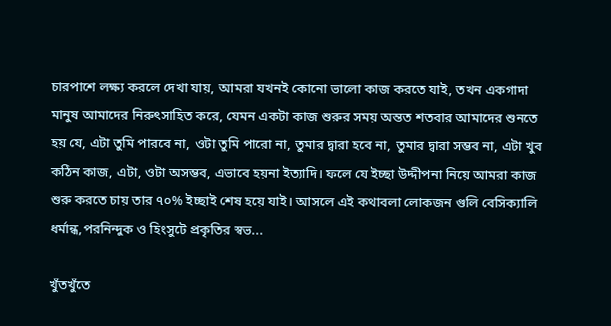চারপাশে লক্ষ্য করলে দেখা যায়, আমরা যখনই কোনো ভালো কাজ করতে যাই, তখন একগাদা মানুষ আমাদের নিরুৎসাহিত করে, যেমন একটা কাজ শুরুর সময় অন্তত শতবার আমাদের শুনতে হয় যে, এটা তুমি পারবে না, ওটা তুমি পারো না, তুমার দ্বারা হবে না, তুমার দ্বারা সম্ভব না, এটা খুব কঠিন কাজ, এটা, ওটা অসম্ভব, এভাবে হয়না ইত্যাদি। ফলে যে ইচ্ছা উদ্দীপনা নিয়ে আমরা কাজ শুরু করতে চায় তার ৭০% ইচ্ছাই শেষ হয়ে যাই। আসলে এই কথাবলা লোকজন গুলি বেসিক্যালি ধর্মান্ধ,পরনিন্দুক ও হিংসুটে প্রকৃতির স্বভ...

খুঁতখুঁতে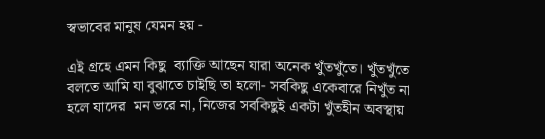স্বভাবের মানুষ যেমন হয় -

এই গ্রহে এমন কিছু  ব্যাক্তি আছেন যারা অনেক খুঁতখুঁতে। খুঁতখুঁতে বলতে আমি যা বুঝাতে চাইছি তা হলো- সবকিছু একেবারে নিখুঁত না হলে যাদের  মন ভরে না, নিজের সবকিছুই একটা খুঁতহীন অবস্থায়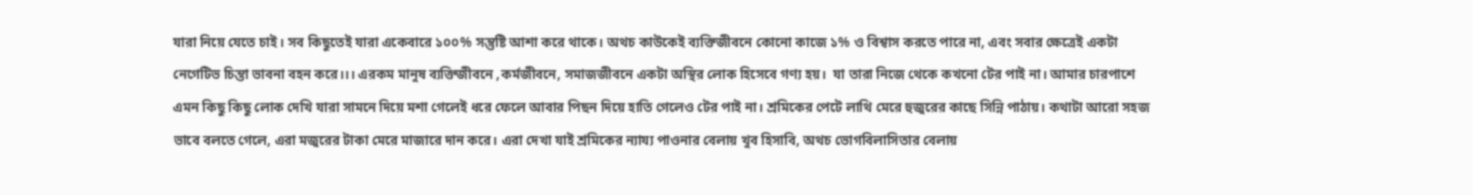যারা নিয়ে যেতে চাই। সব কিছুতেই যারা একেবারে ১০০% সন্তুষ্টি আশা করে থাকে। অথচ কাউকেই ব্যক্তিজীবনে কোনো কাজে ১% ও বিশ্বাস করতে পারে না, এবং সবার ক্ষেত্রেই একটা নেগেটিভ চিন্তা ভাবনা বহন করে।।। এরকম মানুষ ব্যক্তিজীবনে ,কর্মজীবনে, সমাজজীবনে একটা অস্থির লোক হিসেবে গণ্য হয়।  যা তারা নিজে থেকে কখনো টের পাই না। আমার চারপাশে এমন কিছু কিছু লোক দেখি যারা সামনে দিয়ে মশা গেলেই ধরে ফেলে আবার পিছন দিয়ে হাতি গেলেও টের পাই না। শ্রমিকের পেটে লাথি মেরে হুজুরের কাছে সিন্নি পাঠায়। কথাটা আরো সহজ ভাবে বলতে গেলে, এরা মজুরের টাকা মেরে মাজারে দান করে। এরা দেখা যাই শ্রমিকের ন্যায্য পাওনার বেলায় খুব হিসাবি, অথচ ভোগবিলাসিতার বেলায়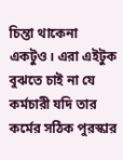চিন্তা থাকেনা একটুও। এরা এইটুক বুঝতে চাই না যে কর্মচারী যদি তার কর্মের সঠিক পুরস্কার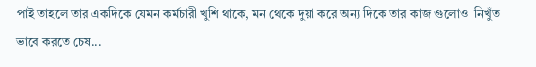পাই তাহলে তার একদিকে যেমন কর্মচারী খুশি থাকে, মন থেকে দুয়া করে অন্য দিকে তার কাজ গুলোও  নিখুঁত ভাবে করতে চেষ...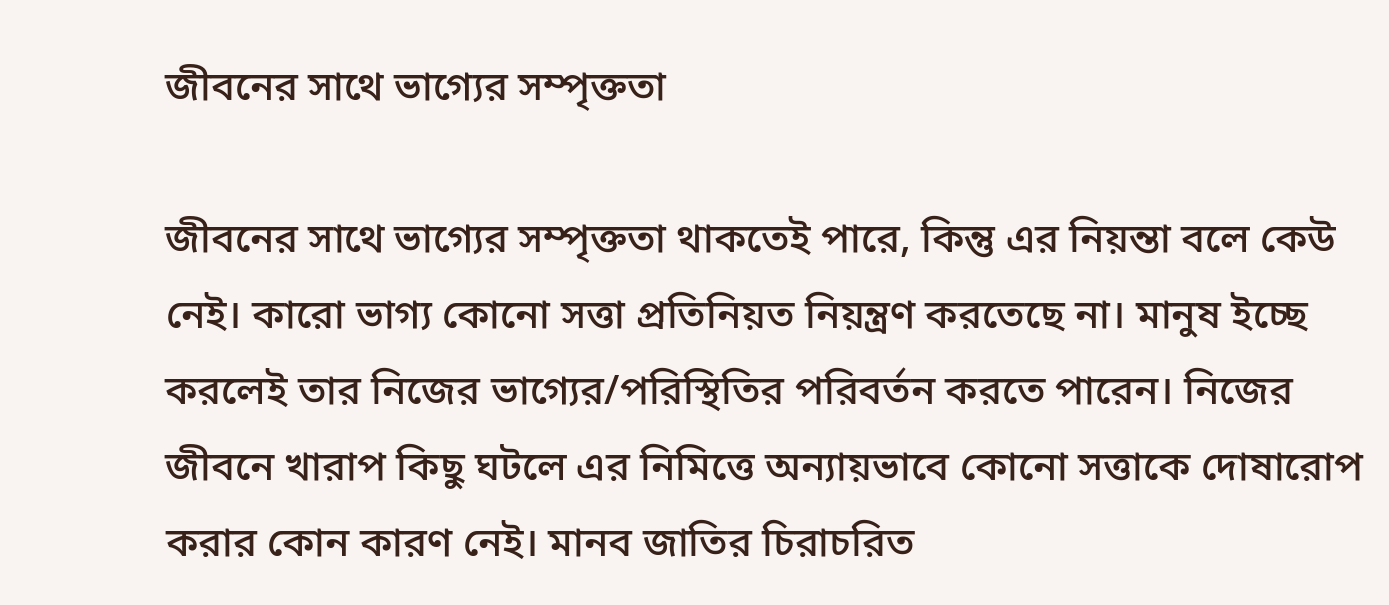জীবনের সাথে ভাগ্যের সম্পৃক্ততা

জীবনের সাথে ভাগ্যের সম্পৃক্ততা থাকতেই পারে, কিন্তু এর নিয়ন্তা বলে কেউ নেই। কারো ভাগ্য কোনো সত্তা প্রতিনিয়ত নিয়ন্ত্রণ করতেছে না। মানুষ ইচ্ছে করলেই তার নিজের ভাগ্যের/পরিস্থিতির পরিবর্তন করতে পারেন। নিজের জীবনে খারাপ কিছু ঘটলে এর নিমিত্তে অন্যায়ভাবে কোনো সত্তাকে দোষারোপ করার কোন কারণ নেই। মানব জাতির চিরাচরিত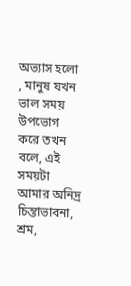অভ্যাস হলো , মানুষ যখন ভাল সময় উপভোগ করে তখন বলে, এই সময়টা আমার অনিদ্র চিন্তাভাবনা, শ্রম,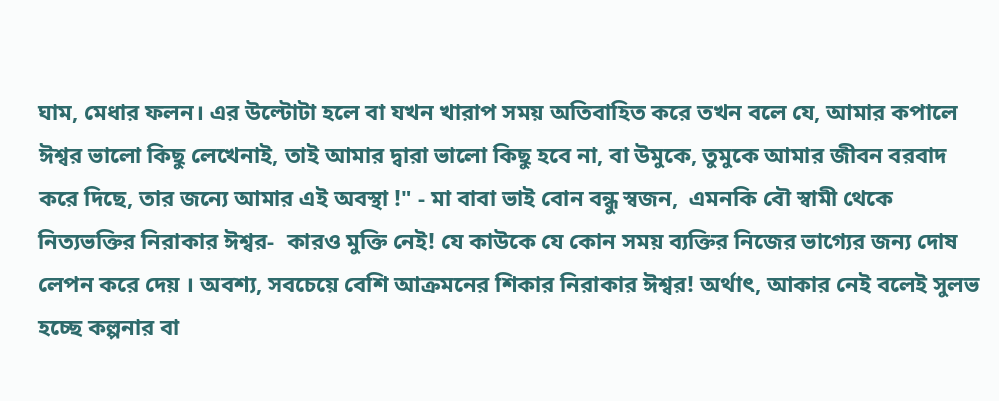ঘাম, মেধার ফলন। এর উল্টোটা হলে বা যখন খারাপ সময় অতিবাহিত করে তখন বলে যে, আমার কপালে ঈশ্বর ভালো কিছু লেখেনাই, তাই আমার দ্বারা ভালো কিছু হবে না, বা উমুকে, তুমুকে আমার জীবন বরবাদ করে দিছে, তার জন্যে আমার এই অবস্থা !" - মা বাবা ভাই বোন বন্ধু স্বজন,  এমনকি বৌ স্বামী থেকে নিত্যভক্তির নিরাকার ঈশ্বর-  কারও মুক্তি নেই! যে কাউকে যে কোন সময় ব্যক্তির নিজের ভাগ্যের জন্য দোষ লেপন করে দেয় । অবশ্য, সবচেয়ে বেশি আক্রমনের শিকার নিরাকার ঈশ্বর! অর্থাৎ, আকার নেই বলেই সুলভ হচ্ছে কল্পনার বা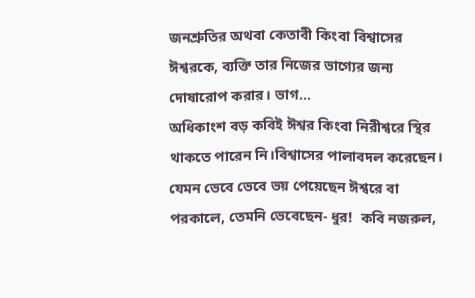জনশ্রুতির অথবা কেতাবী কিংবা বিশ্বাসের ঈশ্বরকে, ব্যক্তি তার নিজের ভাগ্যের জন্য  দোষারোপ করার। ভাগ...
অধিকাংশ বড় কবিই ঈশ্বর কিংবা নিরীশ্বরে স্থির থাকতে পারেন নি।বিশ্বাসের পালাবদল করেছেন। যেমন ভেবে ভেবে ভয় পেয়েছেন ঈশ্বরে বা পরকালে, তেমনি ভেবেছেন- ধুর!  কবি নজরুল,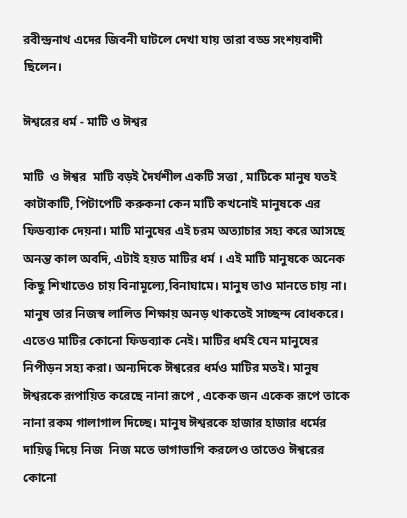রবীন্দ্রনাথ এদের জিবনী ঘাটলে দেখা যায় তারা বড্ড সংশয়বাদী ছিলেন।

ঈশ্বরের ধর্ম - মাটি ও ঈশ্বর

মাটি  ও ঈশ্বর  মাটি বড়ই দৈর্যশীল একটি সত্তা , মাটিকে মানুষ যতই কাটাকাটি, পিটাপেটি করুকনা কেন মাটি কখনোই মানুষকে এর ফিডব্যাক দেয়না। মাটি মানুষের এই চরম অত্যাচার সহ্য করে আসছে অনন্ত কাল অবদি, এটাই হয়ত মাটির ধর্ম । এই মাটি মানুষকে অনেক কিছু শিখাতেও চায় বিনামূল্যে,বিনাঘামে। মানুষ তাও মানতে চায় না। মানুষ তার নিজস্ব লালিত শিক্ষায় অনড় থাকতেই সাচ্ছন্দ বোধকরে। এতেও মাটির কোনো ফিডব্যাক নেই। মাটির ধর্মই যেন মানুষের নিপীড়ন সহ্য করা। অন্যদিকে ঈশ্বরের ধর্মও মাটির মতই। মানুষ ঈশ্বরকে রূপায়িত করেছে নানা রূপে , একেক জন একেক রূপে তাকে নানা রকম গালাগাল দিচ্ছে। মানুষ ঈশ্বরকে হাজার হাজার ধর্মের দায়িত্ব দিয়ে নিজ  নিজ মতে ভাগাভাগি করলেও তাতেও ঈশ্বরের কোনো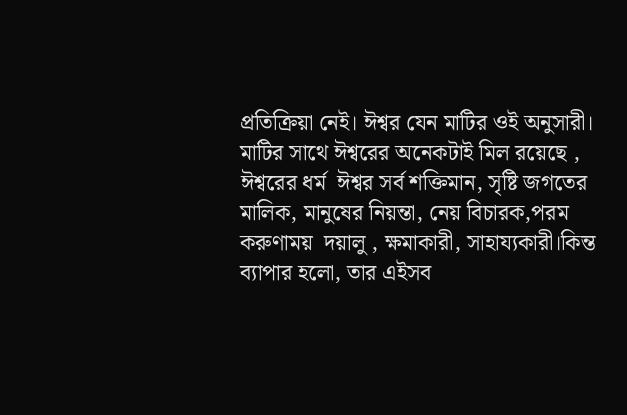প্রতিক্রিয়া নেই। ঈশ্বর যেন মাটির ওই অনুসারী। মাটির সাথে ঈশ্বরের অনেকটাই মিল রয়েছে , ঈশ্বরের ধর্ম  ঈশ্বর সর্ব শক্তিমান, সৃষ্টি জগতের মালিক, মানুষের নিয়ন্তা, নেয় বিচারক,পরম করুণাময়  দয়ালু , ক্ষমাকারী, সাহায্যকারী।কিন্ত ব্যাপার হলো, তার এইসব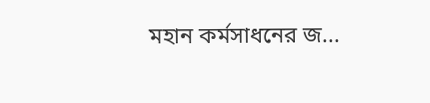মহান কর্মসাধনের জ...